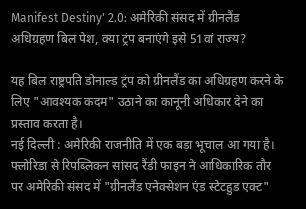Manifest Destiny' 2.0: अमेरिकी संसद में ग्रीनलैंड अधिग्रहण बिल पेश, क्या ट्रंप बनाएंगे इसे 51वां राज्य?

यह बिल राष्ट्रपति डोनाल्ड ट्रंप को ग्रीनलैंड का अधिग्रहण करने के लिए "आवश्यक कदम" उठाने का कानूनी अधिकार देने का प्रस्ताव करता है।
नई दिल्ली : अमेरिकी राजनीति में एक बड़ा भूचाल आ गया है। फ्लोरिडा से रिपब्लिकन सांसद रैंडी फाइन ने आधिकारिक तौर पर अमेरिकी संसद में "ग्रीनलैंड एनेक्सेशन एंड स्टेटहुड एक्ट"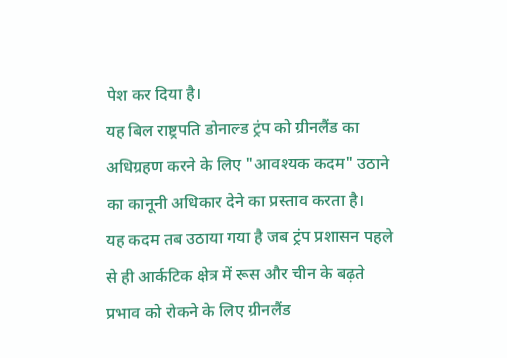पेश कर दिया है।
यह बिल राष्ट्रपति डोनाल्ड ट्रंप को ग्रीनलैंड का अधिग्रहण करने के लिए "आवश्यक कदम" उठाने का कानूनी अधिकार देने का प्रस्ताव करता है।
यह कदम तब उठाया गया है जब ट्रंप प्रशासन पहले से ही आर्कटिक क्षेत्र में रूस और चीन के बढ़ते प्रभाव को रोकने के लिए ग्रीनलैंड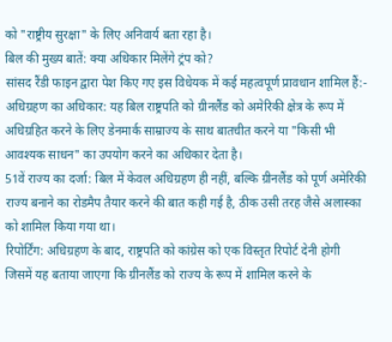को "राष्ट्रीय सुरक्षा" के लिए अनिवार्य बता रहा है।
बिल की मुख्य बातें: क्या अधिकार मिलेंगे ट्रंप को?
सांसद रैंडी फाइन द्वारा पेश किए गए इस विधेयक में कई महत्वपूर्ण प्रावधान शामिल हैं:-
अधिग्रहण का अधिकार: यह बिल राष्ट्रपति को ग्रीनलैंड को अमेरिकी क्षेत्र के रूप में अधिग्रहित करने के लिए डेनमार्क साम्राज्य के साथ बातचीत करने या "किसी भी आवश्यक साधन" का उपयोग करने का अधिकार देता है।
51वें राज्य का दर्जा: बिल में केवल अधिग्रहण ही नहीं, बल्कि ग्रीनलैंड को पूर्ण अमेरिकी राज्य बनाने का रोडमैप तैयार करने की बात कही गई है, ठीक उसी तरह जैसे अलास्का को शामिल किया गया था।
रिपोर्टिंग: अधिग्रहण के बाद, राष्ट्रपति को कांग्रेस को एक विस्तृत रिपोर्ट देनी होगी जिसमें यह बताया जाएगा कि ग्रीनलैंड को राज्य के रूप में शामिल करने के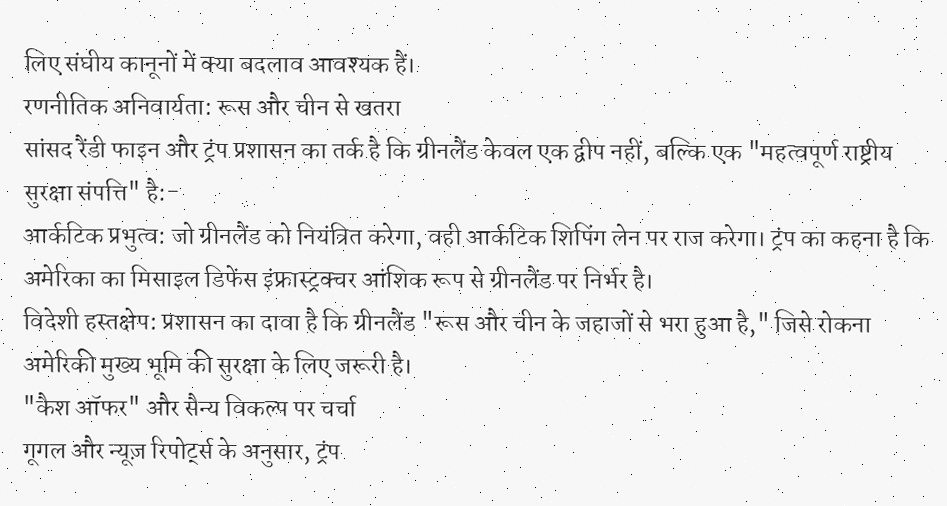लिए संघीय कानूनों में क्या बदलाव आवश्यक हैं।
रणनीतिक अनिवार्यता: रूस और चीन से खतरा
सांसद रैंडी फाइन और ट्रंप प्रशासन का तर्क है कि ग्रीनलैंड केवल एक द्वीप नहीं, बल्कि एक "महत्वपूर्ण राष्ट्रीय सुरक्षा संपत्ति" है:-
आर्कटिक प्रभुत्व: जो ग्रीनलैंड को नियंत्रित करेगा, वही आर्कटिक शिपिंग लेन पर राज करेगा। ट्रंप का कहना है कि अमेरिका का मिसाइल डिफेंस इंफ्रास्ट्रक्चर आंशिक रूप से ग्रीनलैंड पर निर्भर है।
विदेशी हस्तक्षेप: प्रशासन का दावा है कि ग्रीनलैंड "रूस और चीन के जहाजों से भरा हुआ है," जिसे रोकना अमेरिकी मुख्य भूमि की सुरक्षा के लिए जरूरी है।
"कैश ऑफर" और सैन्य विकल्प पर चर्चा
गूगल और न्यूज़ रिपोर्ट्स के अनुसार, ट्रंप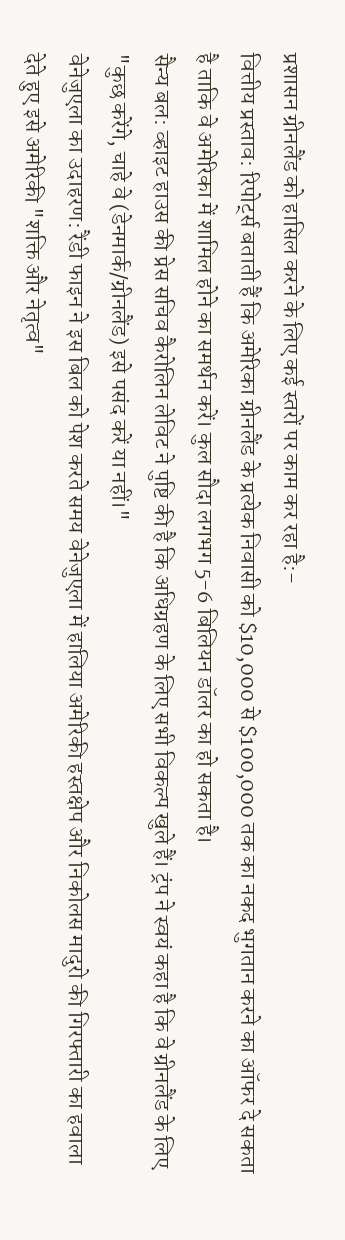प्रशासन ग्रीनलैंड को हासिल करने के लिए कई स्तरों पर काम कर रहा है:-
वित्तीय प्रस्ताव: रिपोर्ट्स बताती हैं कि अमेरिका ग्रीनलैंड के प्रत्येक निवासी को $10,000 से $100,000 तक का नकद भुगतान करने का ऑफर दे सकता है ताकि वे अमेरिका में शामिल होने का समर्थन करें। कुल सौदा लगभग 5-6 बिलियन डॉलर का हो सकता है।
सैन्य बल: व्हाइट हाउस की प्रेस सचिव कैरोलिन लेविट ने पुष्टि की है कि अधिग्रहण के लिए सभी विकल्प खुले हैं। ट्रंप ने स्वयं कहा है कि वे ग्रीनलैंड के लिए "कुछ करेंगे, चाहे वे (डेनमार्क/ग्रीनलैंड) इसे पसंद करें या नहीं।"
वेनेजुएला का उदाहरण: रैंडी फाइन ने इस बिल को पेश करते समय वेनेजुएला में हालिया अमेरिकी हस्तक्षेप और निकोलस मादुरो की गिरफ्तारी का हवाला देते हुए इसे अमेरिकी "शक्ति और नेतृत्व"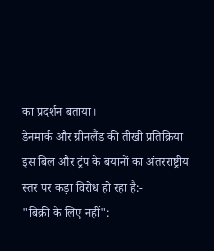का प्रदर्शन बताया।
डेनमार्क और ग्रीनलैंड की तीखी प्रतिक्रिया
इस बिल और ट्रंप के बयानों का अंतरराष्ट्रीय स्तर पर कड़ा विरोध हो रहा है:-
"बिक्री के लिए नहीं":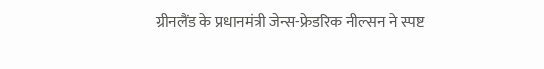ग्रीनलैंड के प्रधानमंत्री जेन्स-फ्रेडरिक नील्सन ने स्पष्ट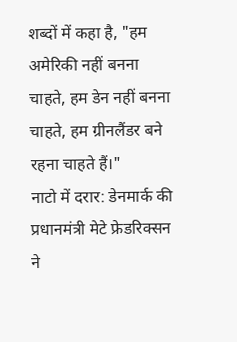शब्दों में कहा है, "हम अमेरिकी नहीं बनना चाहते, हम डेन नहीं बनना चाहते, हम ग्रीनलैंडर बने रहना चाहते हैं।"
नाटो में दरार: डेनमार्क की प्रधानमंत्री मेटे फ्रेडरिक्सन ने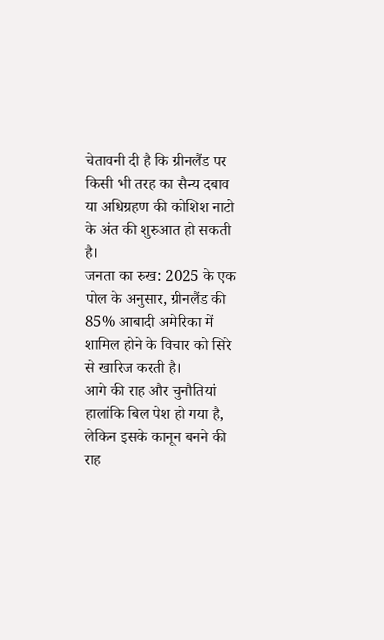चेतावनी दी है कि ग्रीनलैंड पर किसी भी तरह का सैन्य दबाव या अधिग्रहण की कोशिश नाटो के अंत की शुरुआत हो सकती है।
जनता का रुख: 2025 के एक पोल के अनुसार, ग्रीनलैंड की 85% आबादी अमेरिका में शामिल होने के विचार को सिरे से खारिज करती है।
आगे की राह और चुनौतियां
हालांकि बिल पेश हो गया है, लेकिन इसके कानून बनने की राह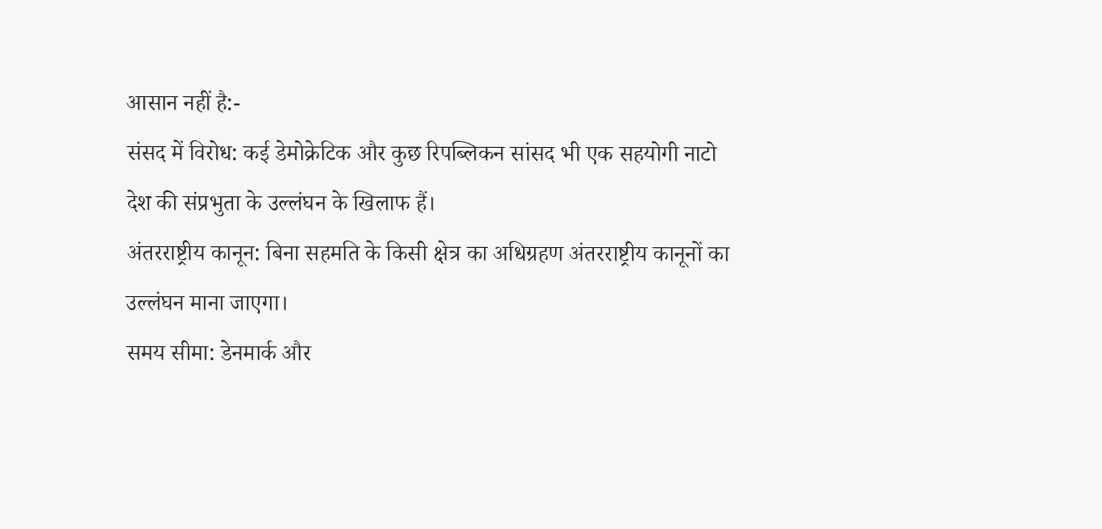आसान नहीं है:-
संसद में विरोध: कई डेमोक्रेटिक और कुछ रिपब्लिकन सांसद भी एक सहयोगी नाटो देश की संप्रभुता के उल्लंघन के खिलाफ हैं।
अंतरराष्ट्रीय कानून: बिना सहमति के किसी क्षेत्र का अधिग्रहण अंतरराष्ट्रीय कानूनों का उल्लंघन माना जाएगा।
समय सीमा: डेनमार्क और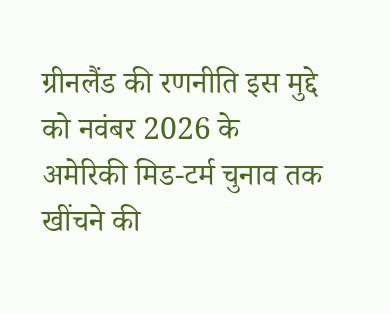ग्रीनलैंड की रणनीति इस मुद्दे को नवंबर 2026 के अमेरिकी मिड-टर्म चुनाव तक खींचने की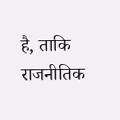है, ताकि राजनीतिक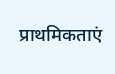प्राथमिकताएं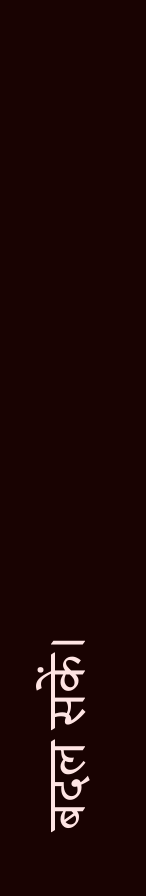बदल सकें।